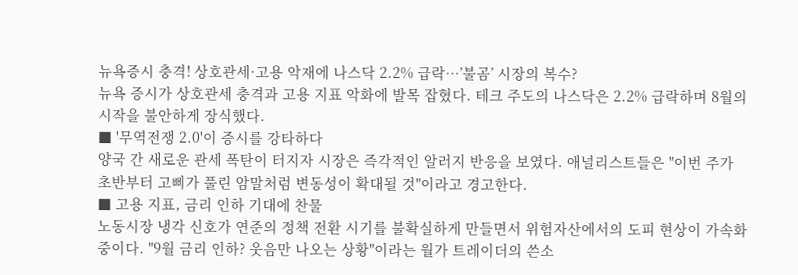뉴욕증시 충격! 상호관세·고용 악재에 나스닥 2.2% 급락…’불곰’ 시장의 복수?
뉴욕 증시가 상호관세 충격과 고용 지표 악화에 발목 잡혔다. 테크 주도의 나스닥은 2.2% 급락하며 8월의 시작을 불안하게 장식했다.
■ '무역전쟁 2.0'이 증시를 강타하다
양국 간 새로운 관세 폭탄이 터지자 시장은 즉각적인 알러지 반응을 보였다. 애널리스트들은 "이번 주가 초반부터 고삐가 풀린 암말처럼 변동성이 확대될 것"이라고 경고한다.
■ 고용 지표, 금리 인하 기대에 찬물
노동시장 냉각 신호가 연준의 정책 전환 시기를 불확실하게 만들면서 위험자산에서의 도피 현상이 가속화 중이다. "9월 금리 인하? 웃음만 나오는 상황"이라는 월가 트레이더의 쓴소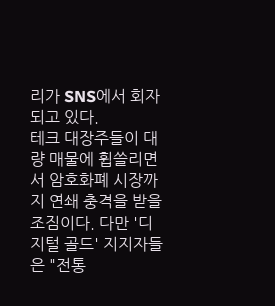리가 SNS에서 회자되고 있다.
테크 대장주들이 대량 매물에 휩쓸리면서 암호화폐 시장까지 연쇄 충격을 받을 조짐이다. 다만 '디지털 골드' 지지자들은 "전통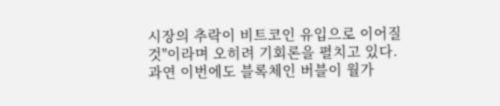시장의 추락이 비트코인 유입으로 이어질 것"이라며 오히려 기회론을 펼치고 있다. 과연 이번에도 블록체인 버블이 월가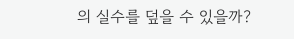의 실수를 덮을 수 있을까?